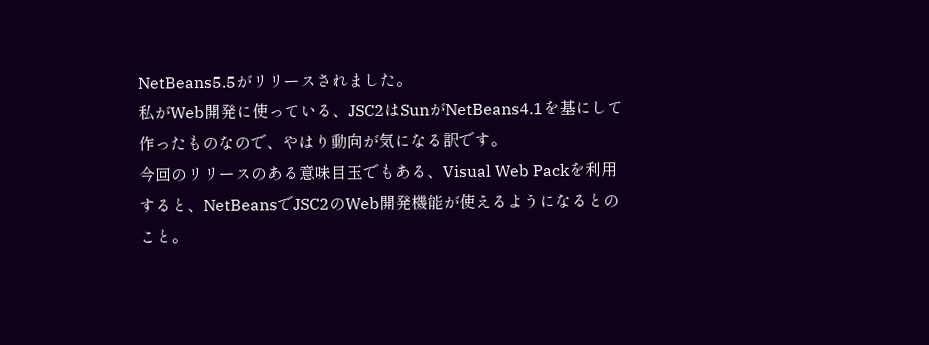NetBeans5.5がリリースされました。
私がWeb開発に使っている、JSC2はSunがNetBeans4.1を基にして作ったものなので、やはり動向が気になる訳です。
今回のリリースのある意味目玉でもある、Visual Web Packを利用すると、NetBeansでJSC2のWeb開発機能が使えるようになるとのこと。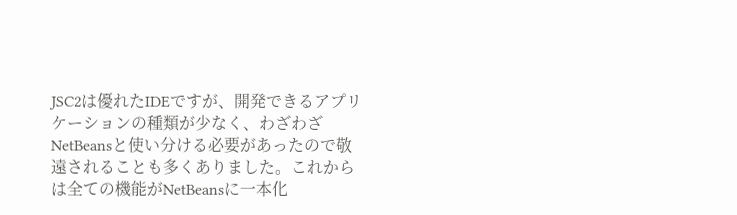JSC2は優れたIDEですが、開発できるアプリケーションの種類が少なく、わざわざNetBeansと使い分ける必要があったので敬遠されることも多くありました。これからは全ての機能がNetBeansに一本化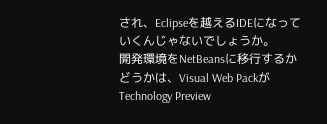され、Eclipseを越えるIDEになっていくんじゃないでしょうか。
開発環境をNetBeansに移行するかどうかは、Visual Web PackがTechnology Preview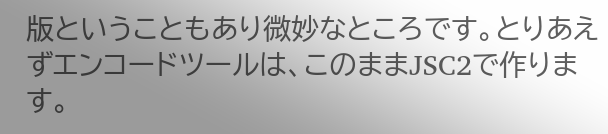版ということもあり微妙なところです。とりあえずエンコードツールは、このままJSC2で作ります。